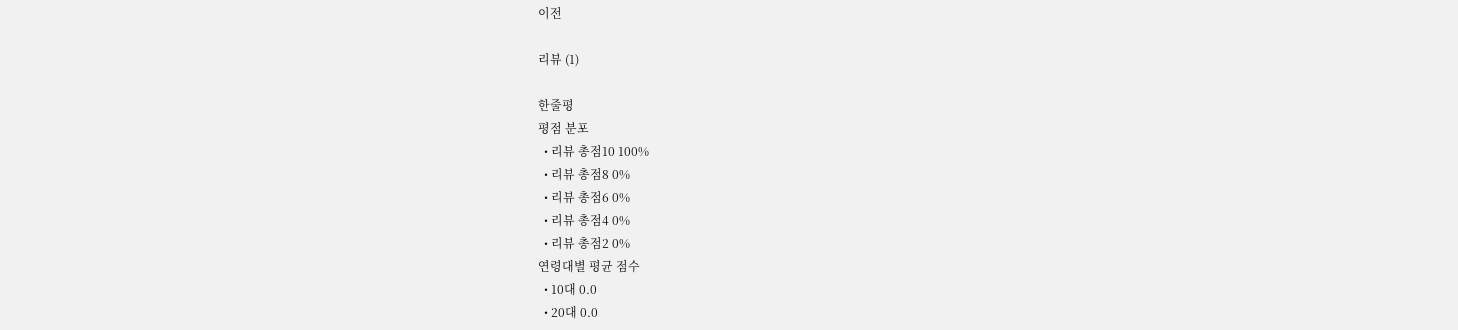이전

리뷰 (1)

한줄평
평점 분포
  • 리뷰 총점10 100%
  • 리뷰 총점8 0%
  • 리뷰 총점6 0%
  • 리뷰 총점4 0%
  • 리뷰 총점2 0%
연령대별 평균 점수
  • 10대 0.0
  • 20대 0.0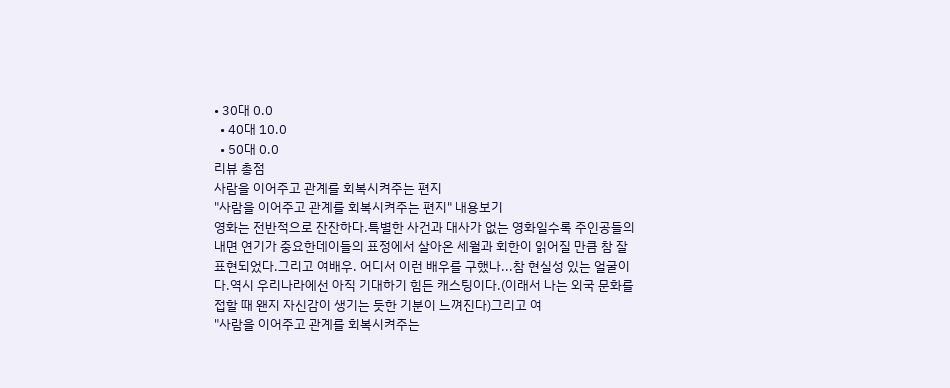• 30대 0.0
  • 40대 10.0
  • 50대 0.0
리뷰 총점
사람을 이어주고 관계를 회복시켜주는 편지
"사람을 이어주고 관계를 회복시켜주는 편지" 내용보기
영화는 전반적으로 잔잔하다.특별한 사건과 대사가 없는 영화일수록 주인공들의 내면 연기가 중요한데이들의 표정에서 살아온 세월과 회한이 읽어질 만큼 참 잘 표현되었다.그리고 여배우. 어디서 이런 배우를 구했나...참 현실성 있는 얼굴이다.역시 우리나라에선 아직 기대하기 힘든 캐스팅이다.(이래서 나는 외국 문화를 접할 때 왠지 자신감이 생기는 듯한 기분이 느껴진다)그리고 여
"사람을 이어주고 관계를 회복시켜주는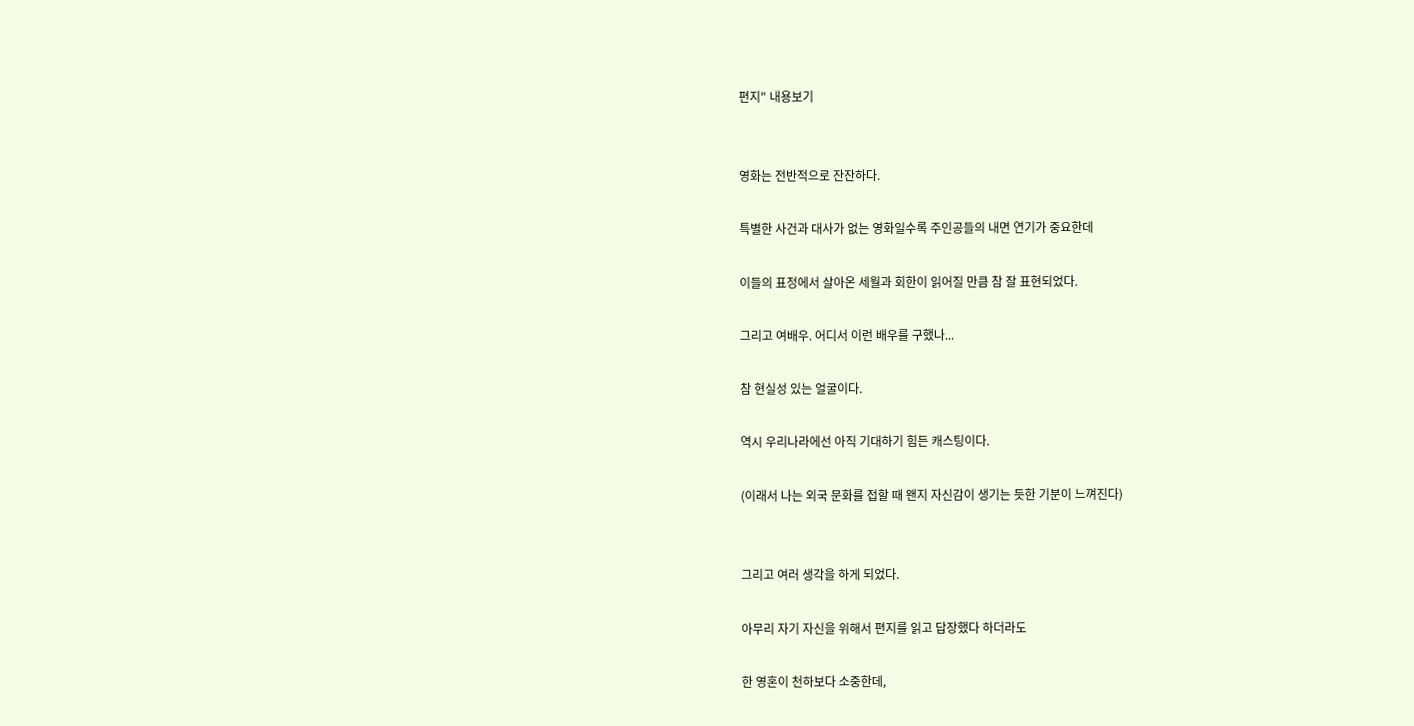편지" 내용보기


영화는 전반적으로 잔잔하다.

특별한 사건과 대사가 없는 영화일수록 주인공들의 내면 연기가 중요한데

이들의 표정에서 살아온 세월과 회한이 읽어질 만큼 참 잘 표현되었다.

그리고 여배우. 어디서 이런 배우를 구했나...

참 현실성 있는 얼굴이다.

역시 우리나라에선 아직 기대하기 힘든 캐스팅이다.

(이래서 나는 외국 문화를 접할 때 왠지 자신감이 생기는 듯한 기분이 느껴진다)


그리고 여러 생각을 하게 되었다.

아무리 자기 자신을 위해서 편지를 읽고 답장했다 하더라도

한 영혼이 천하보다 소중한데,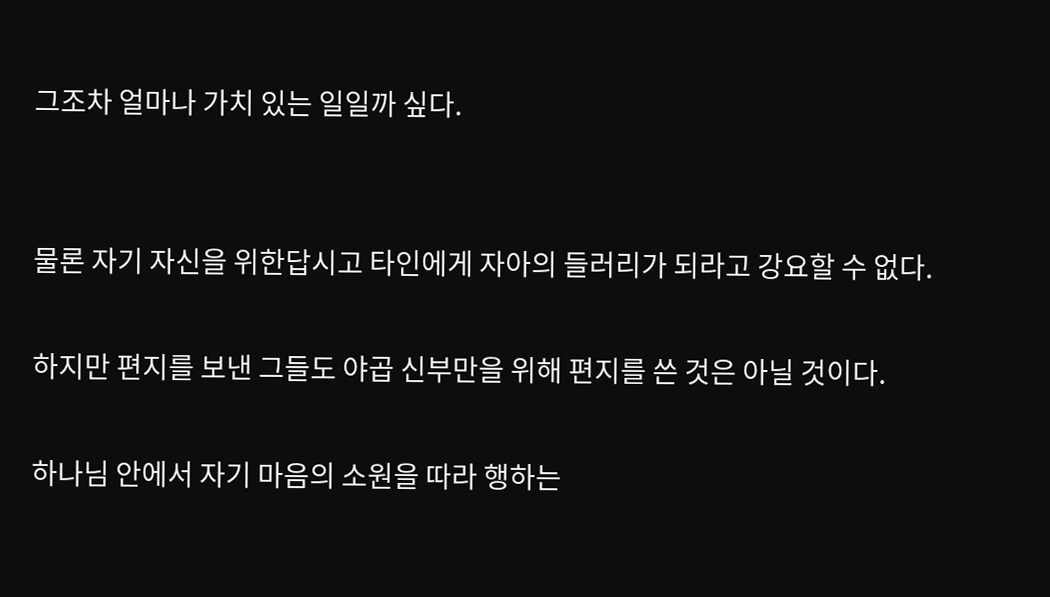그조차 얼마나 가치 있는 일일까 싶다.


물론 자기 자신을 위한답시고 타인에게 자아의 들러리가 되라고 강요할 수 없다.

하지만 편지를 보낸 그들도 야곱 신부만을 위해 편지를 쓴 것은 아닐 것이다.

하나님 안에서 자기 마음의 소원을 따라 행하는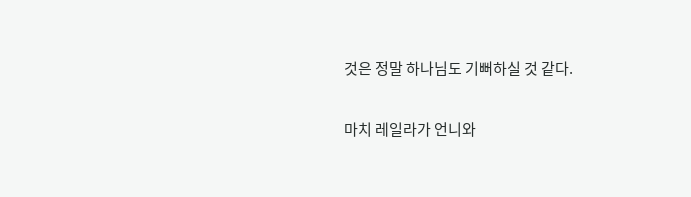것은 정말 하나님도 기뻐하실 것 같다.

마치 레일라가 언니와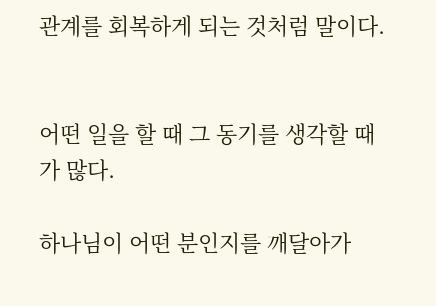관계를 회복하게 되는 것처럼 말이다.


어떤 일을 할 때 그 동기를 생각할 때가 많다.

하나님이 어떤 분인지를 깨달아가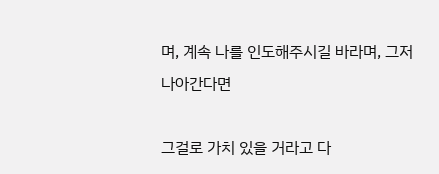며, 계속 나를 인도해주시길 바라며, 그저 나아간다면

그걸로 가치 있을 거라고 다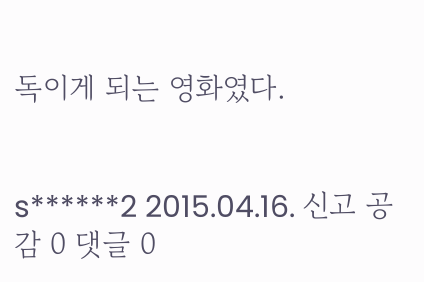독이게 되는 영화였다.


s******2 2015.04.16. 신고 공감 0 댓글 0